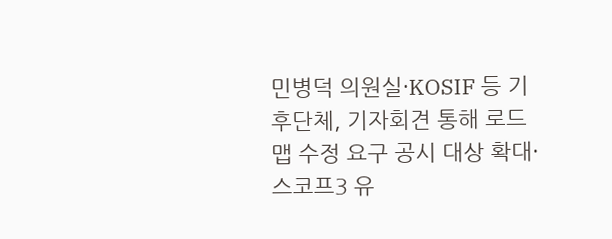민병덕 의원실·KOSIF 등 기후단체, 기자회견 통해 로드맵 수정 요구 공시 대상 확대·스코프3 유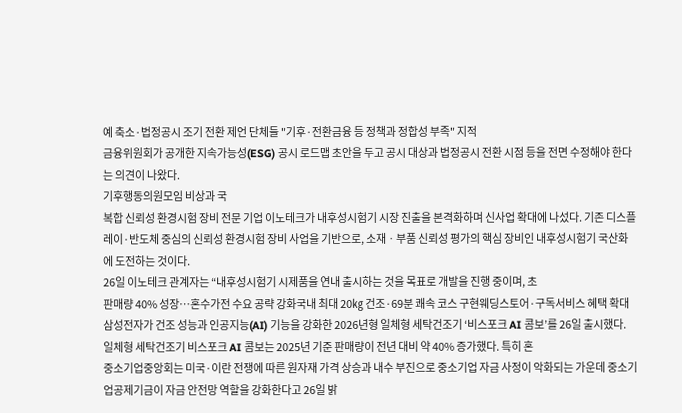예 축소·법정공시 조기 전환 제언 단체들 "기후·전환금융 등 정책과 정합성 부족" 지적
금융위원회가 공개한 지속가능성(ESG) 공시 로드맵 초안을 두고 공시 대상과 법정공시 전환 시점 등을 전면 수정해야 한다는 의견이 나왔다.
기후행동의원모임 비상과 국
복합 신뢰성 환경시험 장비 전문 기업 이노테크가 내후성시험기 시장 진출을 본격화하며 신사업 확대에 나섰다. 기존 디스플레이·반도체 중심의 신뢰성 환경시험 장비 사업을 기반으로, 소재ㆍ부품 신뢰성 평가의 핵심 장비인 내후성시험기 국산화에 도전하는 것이다.
26일 이노테크 관계자는 “내후성시험기 시제품을 연내 출시하는 것을 목표로 개발을 진행 중이며, 초
판매량 40% 성장…혼수가전 수요 공략 강화국내 최대 20㎏ 건조·69분 쾌속 코스 구현웨딩스토어·구독서비스 혜택 확대
삼성전자가 건조 성능과 인공지능(AI) 기능을 강화한 2026년형 일체형 세탁건조기 ‘비스포크 AI 콤보’를 26일 출시했다.
일체형 세탁건조기 비스포크 AI 콤보는 2025년 기준 판매량이 전년 대비 약 40% 증가했다. 특히 혼
중소기업중앙회는 미국·이란 전쟁에 따른 원자재 가격 상승과 내수 부진으로 중소기업 자금 사정이 악화되는 가운데 중소기업공제기금이 자금 안전망 역할을 강화한다고 26일 밝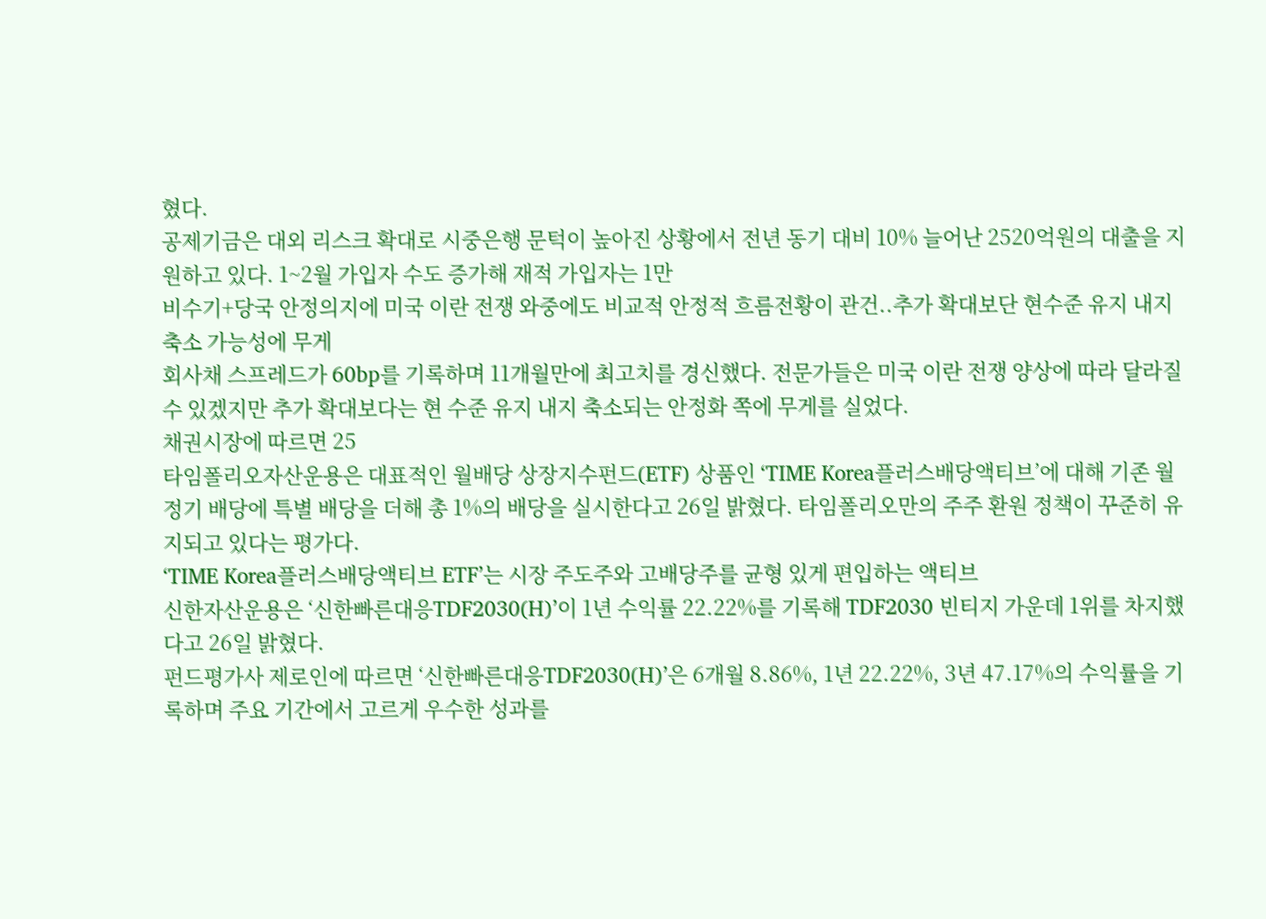혔다.
공제기금은 대외 리스크 확대로 시중은행 문턱이 높아진 상황에서 전년 동기 대비 10% 늘어난 2520억원의 대출을 지원하고 있다. 1~2월 가입자 수도 증가해 재적 가입자는 1만
비수기+당국 안정의지에 미국 이란 전쟁 와중에도 비교적 안정적 흐름전황이 관건..추가 확대보단 현수준 유지 내지 축소 가능성에 무게
회사채 스프레드가 60bp를 기록하며 11개월만에 최고치를 경신했다. 전문가들은 미국 이란 전쟁 양상에 따라 달라질 수 있겠지만 추가 확대보다는 현 수준 유지 내지 축소되는 안정화 쪽에 무게를 실었다.
채권시장에 따르면 25
타임폴리오자산운용은 대표적인 월배당 상장지수펀드(ETF) 상품인 ‘TIME Korea플러스배당액티브’에 대해 기존 월 정기 배당에 특별 배당을 더해 총 1%의 배당을 실시한다고 26일 밝혔다. 타임폴리오만의 주주 환원 정책이 꾸준히 유지되고 있다는 평가다.
‘TIME Korea플러스배당액티브 ETF’는 시장 주도주와 고배당주를 균형 있게 편입하는 액티브
신한자산운용은 ‘신한빠른대응TDF2030(H)’이 1년 수익률 22.22%를 기록해 TDF2030 빈티지 가운데 1위를 차지했다고 26일 밝혔다.
펀드평가사 제로인에 따르면 ‘신한빠른대응TDF2030(H)’은 6개월 8.86%, 1년 22.22%, 3년 47.17%의 수익률을 기록하며 주요 기간에서 고르게 우수한 성과를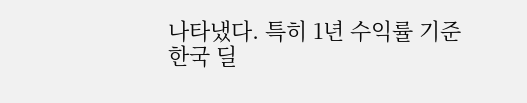나타냈다. 특히 1년 수익률 기준
한국 딜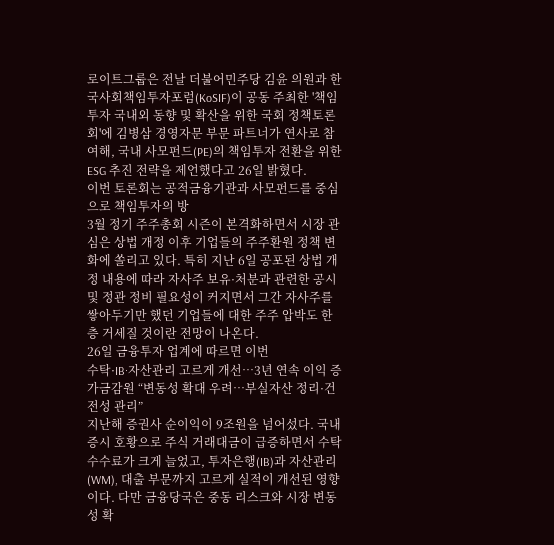로이트그룹은 전날 더불어민주당 김윤 의원과 한국사회책임투자포럼(KoSIF)이 공동 주최한 '책임투자 국내외 동향 및 확산을 위한 국회 정책토론회'에 김병삼 경영자문 부문 파트너가 연사로 참여해, 국내 사모펀드(PE)의 책임투자 전환을 위한 ESG 추진 전략을 제언했다고 26일 밝혔다.
이번 토론회는 공적금융기관과 사모펀드를 중심으로 책임투자의 방
3월 정기 주주총회 시즌이 본격화하면서 시장 관심은 상법 개정 이후 기업들의 주주환원 정책 변화에 쏠리고 있다. 특히 지난 6일 공포된 상법 개정 내용에 따라 자사주 보유·처분과 관련한 공시 및 정관 정비 필요성이 커지면서 그간 자사주를 쌓아두기만 했던 기업들에 대한 주주 압박도 한층 거세질 것이란 전망이 나온다.
26일 금융투자 업계에 따르면 이번
수탁·IB·자산관리 고르게 개선…3년 연속 이익 증가금감원 “변동성 확대 우려…부실자산 정리·건전성 관리”
지난해 증권사 순이익이 9조원을 넘어섰다. 국내 증시 호황으로 주식 거래대금이 급증하면서 수탁수수료가 크게 늘었고, 투자은행(IB)과 자산관리(WM), 대출 부문까지 고르게 실적이 개선된 영향이다. 다만 금융당국은 중동 리스크와 시장 변동성 확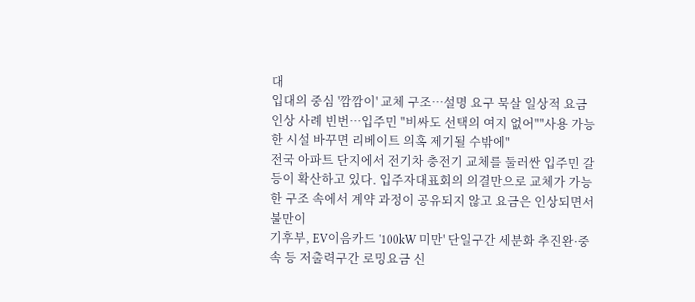대
입대의 중심 '깜깜이' 교체 구조⋯설명 요구 묵살 일상적 요금 인상 사례 빈번⋯입주민 "비싸도 선택의 여지 없어""사용 가능한 시설 바꾸면 리베이트 의혹 제기될 수밖에"
전국 아파트 단지에서 전기차 충전기 교체를 둘러싼 입주민 갈등이 확산하고 있다. 입주자대표회의 의결만으로 교체가 가능한 구조 속에서 계약 과정이 공유되지 않고 요금은 인상되면서 불만이
기후부, EV이음카드 '100kW 미만' 단일구간 세분화 추진완·중속 등 저출력구간 로밍요금 신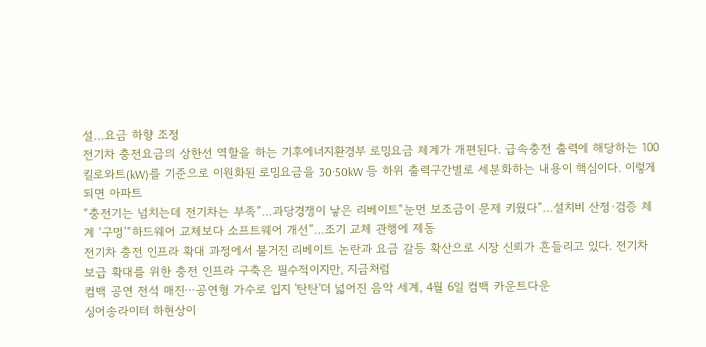설…요금 하향 조정
전기차 충전요금의 상한선 역할을 하는 기후에너지환경부 로밍요금 체계가 개편된다. 급속충전 출력에 해당하는 100킬로와트(kW)를 기준으로 이원화된 로밍요금을 30·50kW 등 하위 출력구간별로 세분화하는 내용이 핵심이다. 이렇게 되면 아파트
“충전기는 넘치는데 전기차는 부족”…과당경쟁이 낳은 리베이트“눈먼 보조금이 문제 키웠다”…설치비 산정·검증 체계 ‘구멍’“하드웨어 교체보다 소프트웨어 개선”…조기 교체 관행에 제동
전기차 충전 인프라 확대 과정에서 불거진 리베이트 논란과 요금 갈등 확산으로 시장 신뢰가 흔들리고 있다. 전기차 보급 확대를 위한 충전 인프라 구축은 필수적이지만, 지금처럼
컴백 공연 전석 매진⋯공연형 가수로 입지 '탄탄'더 넓어진 음악 세계, 4월 6일 컴백 카운트다운
싱어송라이터 하현상이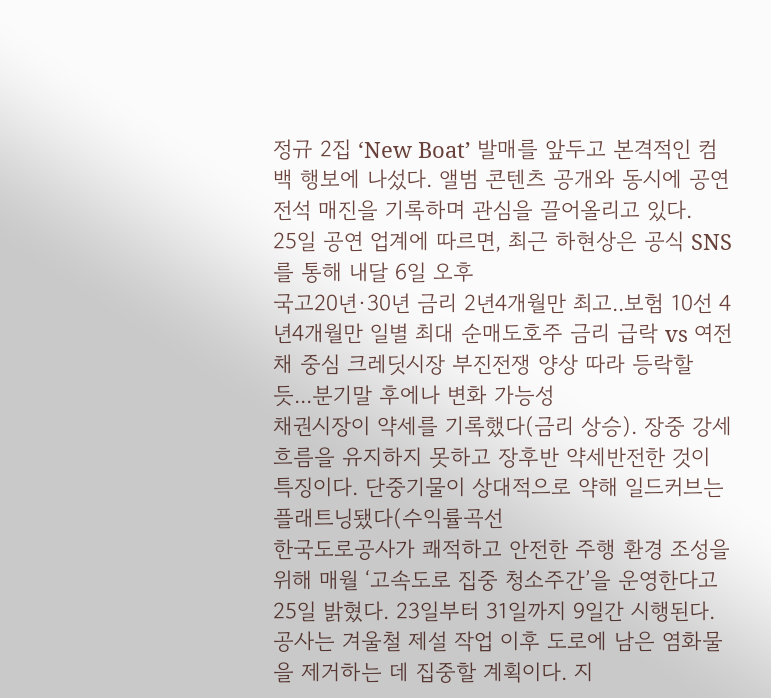정규 2집 ‘New Boat’ 발매를 앞두고 본격적인 컴백 행보에 나섰다. 앨범 콘텐츠 공개와 동시에 공연 전석 매진을 기록하며 관심을 끌어올리고 있다.
25일 공연 업계에 따르면, 최근 하현상은 공식 SNS를 통해 내달 6일 오후
국고20년·30년 금리 2년4개월만 최고..보험 10선 4년4개월만 일별 최대 순매도호주 금리 급락 vs 여전채 중심 크레딧시장 부진전쟁 양상 따라 등락할 듯...분기말 후에나 변화 가능성
채권시장이 약세를 기록했다(금리 상승). 장중 강세흐름을 유지하지 못하고 장후반 약세반전한 것이 특징이다. 단중기물이 상대적으로 약해 일드커브는 플래트닝됐다(수익률곡선
한국도로공사가 쾌적하고 안전한 주행 환경 조성을 위해 매월 ‘고속도로 집중 청소주간’을 운영한다고 25일 밝혔다. 23일부터 31일까지 9일간 시행된다.
공사는 겨울철 제설 작업 이후 도로에 남은 염화물을 제거하는 데 집중할 계획이다. 지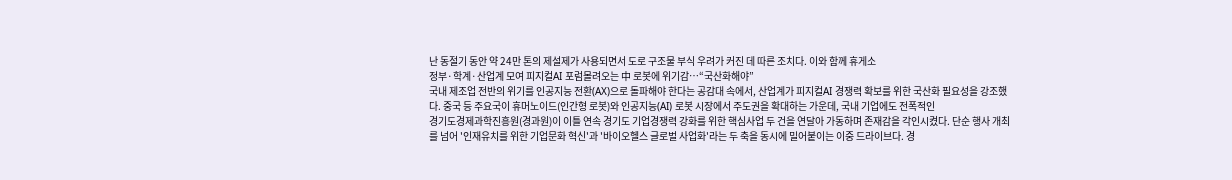난 동절기 동안 약 24만 톤의 제설제가 사용되면서 도로 구조물 부식 우려가 커진 데 따른 조치다. 이와 함께 휴게소
정부·학계·산업계 모여 피지컬AI 포럼몰려오는 中 로봇에 위기감…“국산화해야”
국내 제조업 전반의 위기를 인공지능 전환(AX)으로 돌파해야 한다는 공감대 속에서, 산업계가 피지컬AI 경쟁력 확보를 위한 국산화 필요성을 강조했다. 중국 등 주요국이 휴머노이드(인간형 로봇)와 인공지능(AI) 로봇 시장에서 주도권을 확대하는 가운데, 국내 기업에도 전폭적인
경기도경제과학진흥원(경과원)이 이틀 연속 경기도 기업경쟁력 강화를 위한 핵심사업 두 건을 연달아 가동하며 존재감을 각인시켰다. 단순 행사 개최를 넘어 '인재유치를 위한 기업문화 혁신'과 '바이오헬스 글로벌 사업화'라는 두 축을 동시에 밀어붙이는 이중 드라이브다. 경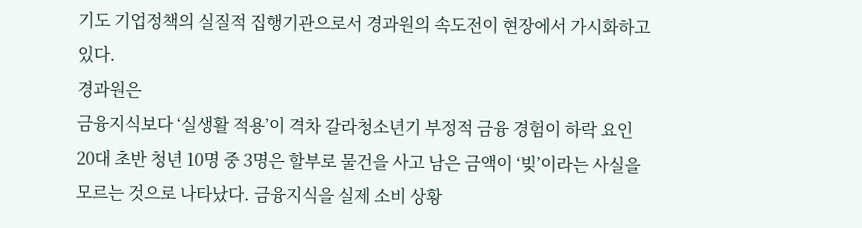기도 기업정책의 실질적 집행기관으로서 경과원의 속도전이 현장에서 가시화하고 있다.
경과원은
금융지식보다 ‘실생활 적용’이 격차 갈라청소년기 부정적 금융 경험이 하락 요인
20대 초반 청년 10명 중 3명은 할부로 물건을 사고 남은 금액이 ‘빚’이라는 사실을 모르는 것으로 나타났다. 금융지식을 실제 소비 상황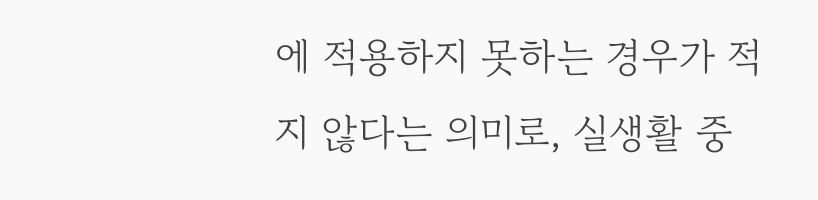에 적용하지 못하는 경우가 적지 않다는 의미로, 실생활 중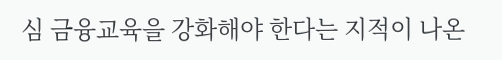심 금융교육을 강화해야 한다는 지적이 나온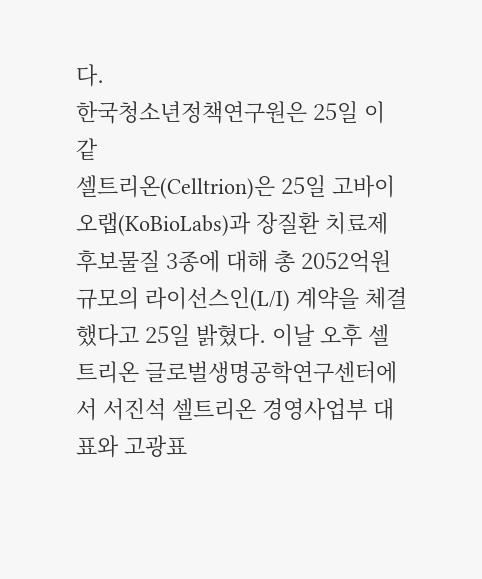다.
한국청소년정책연구원은 25일 이 같
셀트리온(Celltrion)은 25일 고바이오랩(KoBioLabs)과 장질환 치료제 후보물질 3종에 대해 총 2052억원 규모의 라이선스인(L/I) 계약을 체결했다고 25일 밝혔다. 이날 오후 셀트리온 글로벌생명공학연구센터에서 서진석 셀트리온 경영사업부 대표와 고광표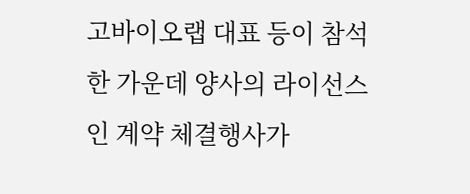고바이오랩 대표 등이 참석한 가운데 양사의 라이선스인 계약 체결행사가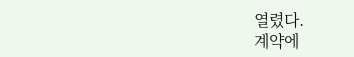열렸다.
계약에